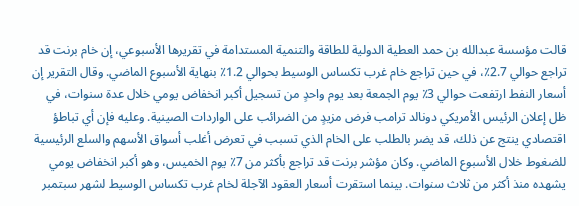قالت مؤسسة عبدالله بن حمد العطية الدولية للطاقة والتنمية المستدامة في تقريرها الأسبوعي، إن خام برنت قد تراجع حوالي 2.7٪، في حين تراجع خام غرب تكساس الوسيط بحوالي 1.2٪ بنهاية الأسبوع الماضي. وقال التقرير إن أسعار النفط ارتفعت حوالي 3٪ يوم الجمعة بعد يوم واحدٍ من تسجيل أكبر انخفاض يومي خلال عدة سنوات، في ظل إعلان الرئيس الأمريكي دونالد ترامب فرض مزيدٍ من الضرائب على الواردات الصينية. وعليه فإن أي تباطؤ اقتصادي ينتج عن ذلك، قد يضر بالطلب على الخام الذي تسبب في تعرض أغلب أسواق الأسهم والسلع الرئيسية للضغوط خلال الأسبوع الماضي. وكان مؤشر برنت قد تراجع بأكثر من 7٪ يوم الخميس، وهو أكبر انخفاض يومي يشهده منذ أكثر من ثلاث سنوات. بينما استقرت أسعار العقود الآجلة لخام غرب تكساس الوسيط لشهر سبتمبر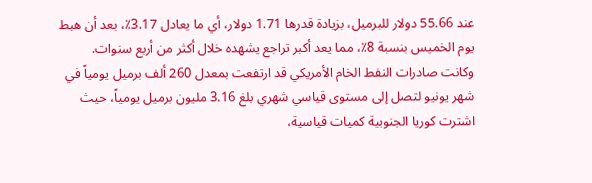عند 55.66 دولار للبرميل، بزيادة قدرها 1.71 دولار، أي ما يعادل 3.17٪، بعد أن هبط يوم الخميس بنسبة 8٪، مما يعد أكبر تراجع يشهده خلال أكثر من أربع سنوات.
وكانت صادرات النفط الخام الأمريكي قد ارتفعت بمعدل 260 ألف برميل يومياً في شهر يونيو لتصل إلى مستوى قياسي شهري بلغ 3.16 مليون برميل يومياً، حيث اشترت كوريا الجنوبية كميات قياسية،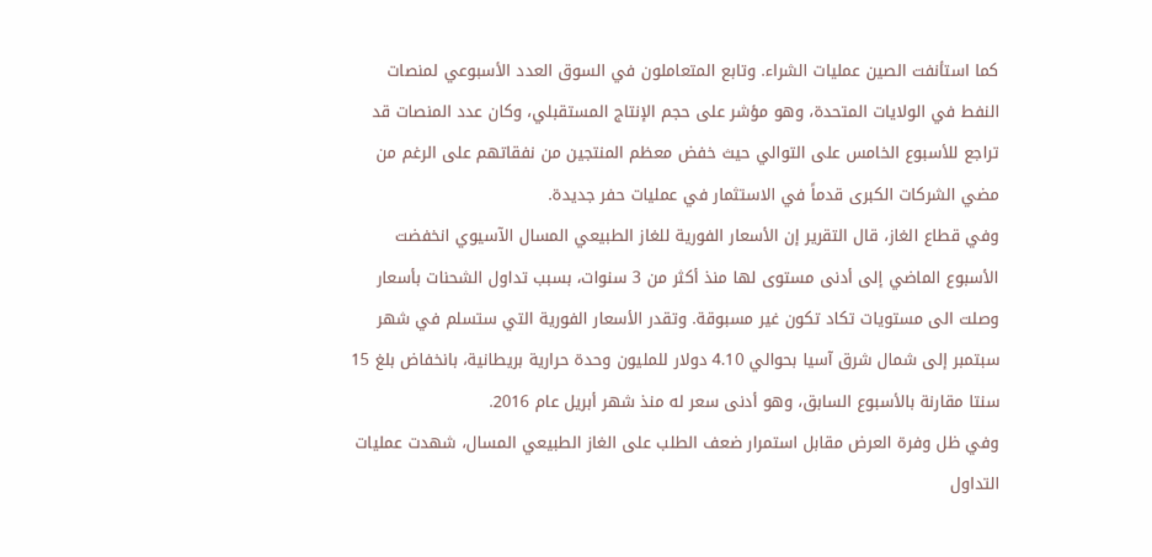كما استأنفت الصين عمليات الشراء. وتابع المتعاملون في السوق العدد الأسبوعي لمنصات النفط في الولايات المتحدة، وهو مؤشر على حجم الإنتاج المستقبلي، وكان عدد المنصات قد تراجع للأسبوع الخامس على التوالي حيث خفض معظم المنتجين من نفقاتهم على الرغم من مضي الشركات الكبرى قدماً في الاستثمار في عمليات حفر جديدة.
وفي قطاع الغاز، قال التقرير إن الأسعار الفورية للغاز الطبيعي المسال الآسيوي انخفضت الأسبوع الماضي إلى أدنى مستوى لها منذ أكثر من 3 سنوات، بسبب تداول الشحنات بأسعار وصلت الى مستويات تكاد تكون غير مسبوقة. وتقدر الأسعار الفورية التي ستسلم في شهر سبتمبر إلى شمال شرق آسيا بحوالي 4.10 دولار للمليون وحدة حرارية بريطانية، بانخفاض بلغ 15 سنتا مقارنة بالأسبوع السابق، وهو أدنى سعر له منذ شهر أبريل عام 2016.
وفي ظل وفرة العرض مقابل استمرار ضعف الطلب على الغاز الطبيعي المسال، شهدت عمليات التداول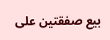بيع صفقتين على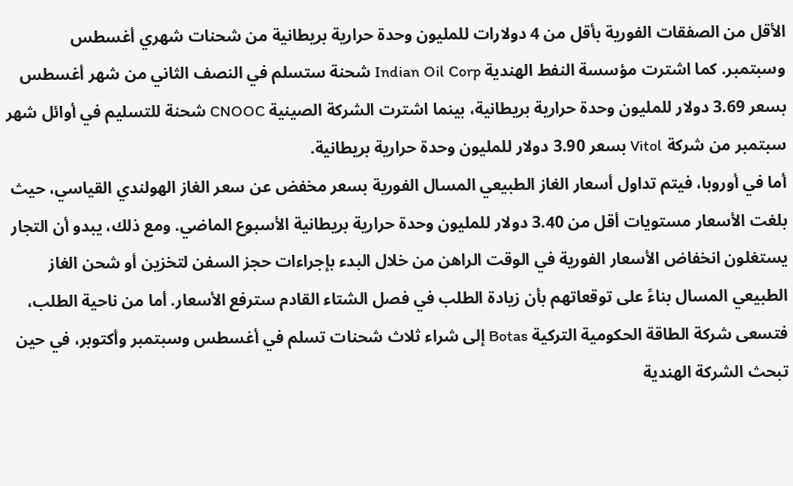الأقل من الصفقات الفورية بأقل من 4 دولارات للمليون وحدة حرارية بريطانية من شحنات شهري أغسطس وسبتمبر. كما اشترت مؤسسة النفط الهندية Indian Oil Corp شحنة ستسلم في النصف الثاني من شهر أغسطس بسعر 3.69 دولار للمليون وحدة حرارية بريطانية، بينما اشترت الشركة الصينية CNOOC شحنة للتسليم في أوائل شهر سبتمبر من شركة Vitol بسعر 3.90 دولار للمليون وحدة حرارية بريطانية.
أما في أوروبا، فيتم تداول أسعار الغاز الطبيعي المسال الفورية بسعر مخفض عن سعر الغاز الهولندي القياسي، حيث بلغت الأسعار مستويات أقل من 3.40 دولار للمليون وحدة حرارية بريطانية الأسبوع الماضي. ومع ذلك، يبدو أن التجار يستغلون انخفاض الأسعار الفورية في الوقت الراهن من خلال البدء بإجراءات حجز السفن لتخزين أو شحن الغاز الطبيعي المسال بناءً على توقعاتهم بأن زيادة الطلب في فصل الشتاء القادم سترفع الأسعار. أما من ناحية الطلب، فتسعى شركة الطاقة الحكومية التركية Botas إلى شراء ثلاث شحنات تسلم في أغسطس وسبتمبر وأكتوبر، في حين تبحث الشركة الهندية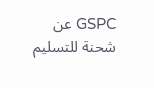GSPC عن شحنة للتسليم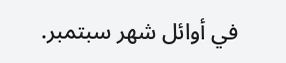في أوائل شهر سبتمبر.